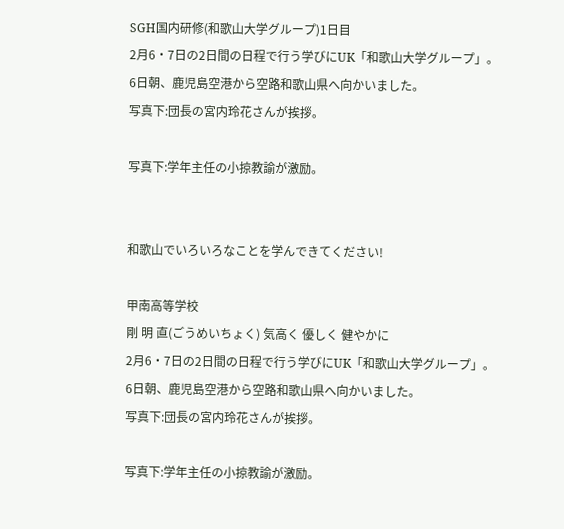SGH国内研修(和歌山大学グループ)1日目
2月6・7日の2日間の日程で行う学びにUK「和歌山大学グループ」。
6日朝、鹿児島空港から空路和歌山県へ向かいました。
写真下:団長の宮内玲花さんが挨拶。

写真下:学年主任の小掠教諭が激励。


和歌山でいろいろなことを学んできてください!

甲南高等学校
剛 明 直(ごうめいちょく) 気高く 優しく 健やかに
2月6・7日の2日間の日程で行う学びにUK「和歌山大学グループ」。
6日朝、鹿児島空港から空路和歌山県へ向かいました。
写真下:団長の宮内玲花さんが挨拶。

写真下:学年主任の小掠教諭が激励。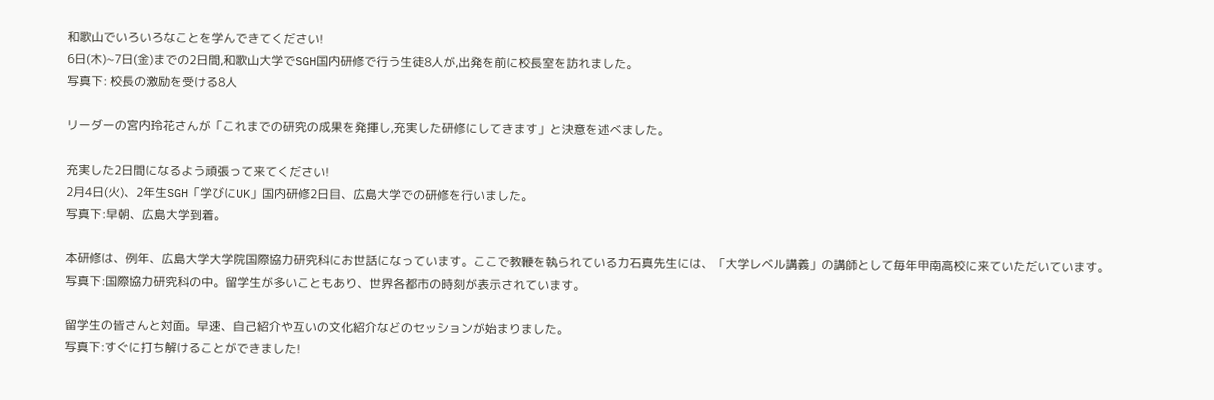和歌山でいろいろなことを学んできてください!
6日(木)~7日(金)までの2日間,和歌山大学でSGH国内研修で行う生徒8人が,出発を前に校長室を訪れました。
写真下: 校長の激励を受ける8人

リーダーの宮内玲花さんが「これまでの研究の成果を発揮し,充実した研修にしてきます」と決意を述べました。

充実した2日間になるよう頑張って来てください!
2月4日(火)、2年生SGH「学びにUK」国内研修2日目、広島大学での研修を行いました。
写真下:早朝、広島大学到着。

本研修は、例年、広島大学大学院国際協力研究科にお世話になっています。ここで教鞭を執られている力石真先生には、「大学レベル講義」の講師として毎年甲南高校に来ていただいています。
写真下:国際協力研究科の中。留学生が多いこともあり、世界各都市の時刻が表示されています。

留学生の皆さんと対面。早速、自己紹介や互いの文化紹介などのセッションが始まりました。
写真下:すぐに打ち解けることができました!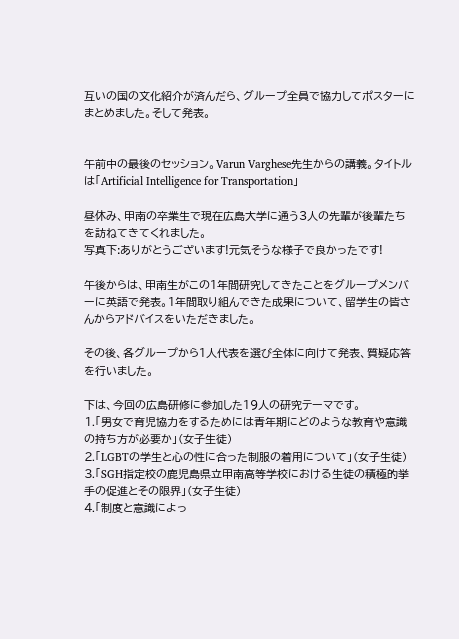互いの国の文化紹介が済んだら、グループ全員で協力してポスターにまとめました。そして発表。


午前中の最後のセッション。Varun Varghese先生からの講義。タイトルは「Artificial Intelligence for Transportation」

昼休み、甲南の卒業生で現在広島大学に通う3人の先輩が後輩たちを訪ねてきてくれました。
写真下:ありがとうございます!元気そうな様子で良かったです!

午後からは、甲南生がこの1年間研究してきたことをグループメンバーに英語で発表。1年間取り組んできた成果について、留学生の皆さんからアドバイスをいただきました。

その後、各グループから1人代表を選び全体に向けて発表、質疑応答を行いました。

下は、今回の広島研修に参加した19人の研究テーマです。
⒈「男女で育児協力をするためには青年期にどのような教育や意識の持ち方が必要か」(女子生徒)
⒉「LGBTの学生と心の性に合った制服の着用について」(女子生徒)
⒊「SGH指定校の鹿児島県立甲南高等学校における生徒の積極的挙手の促進とその限界」(女子生徒)
⒋「制度と意識によっ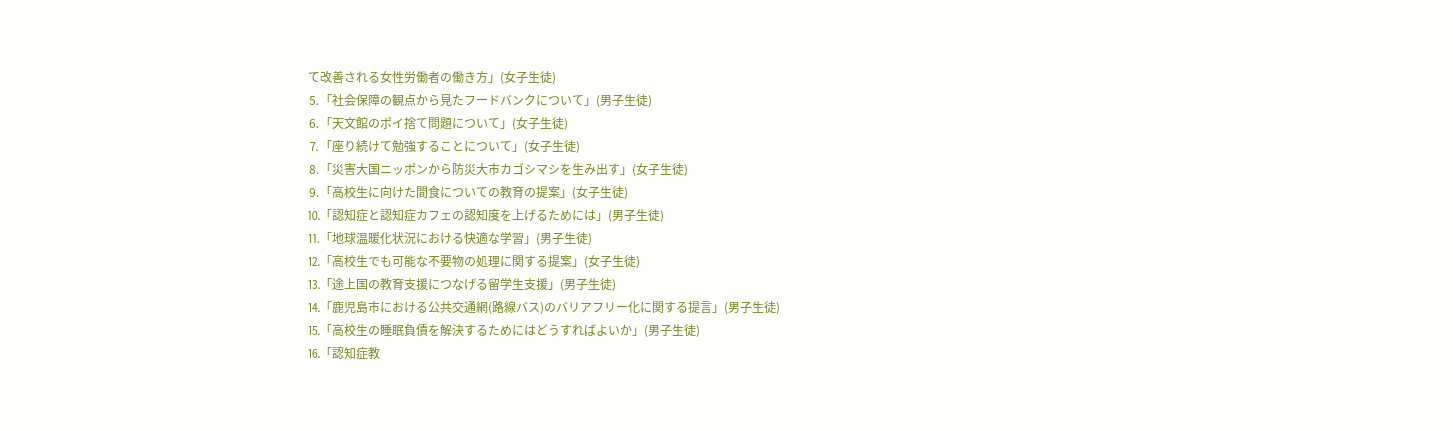て改善される女性労働者の働き方」(女子生徒)
⒌「社会保障の観点から見たフードバンクについて」(男子生徒)
⒍「天文館のポイ捨て問題について」(女子生徒)
⒎「座り続けて勉強することについて」(女子生徒)
⒏「災害大国ニッポンから防災大市カゴシマシを生み出す」(女子生徒)
⒐「高校生に向けた間食についての教育の提案」(女子生徒)
⒑「認知症と認知症カフェの認知度を上げるためには」(男子生徒)
⒒「地球温暖化状況における快適な学習」(男子生徒)
⒓「高校生でも可能な不要物の処理に関する提案」(女子生徒)
⒔「途上国の教育支援につなげる留学生支援」(男子生徒)
⒕「鹿児島市における公共交通網(路線バス)のバリアフリー化に関する提言」(男子生徒)
⒖「高校生の睡眠負債を解決するためにはどうすればよいか」(男子生徒)
⒗「認知症教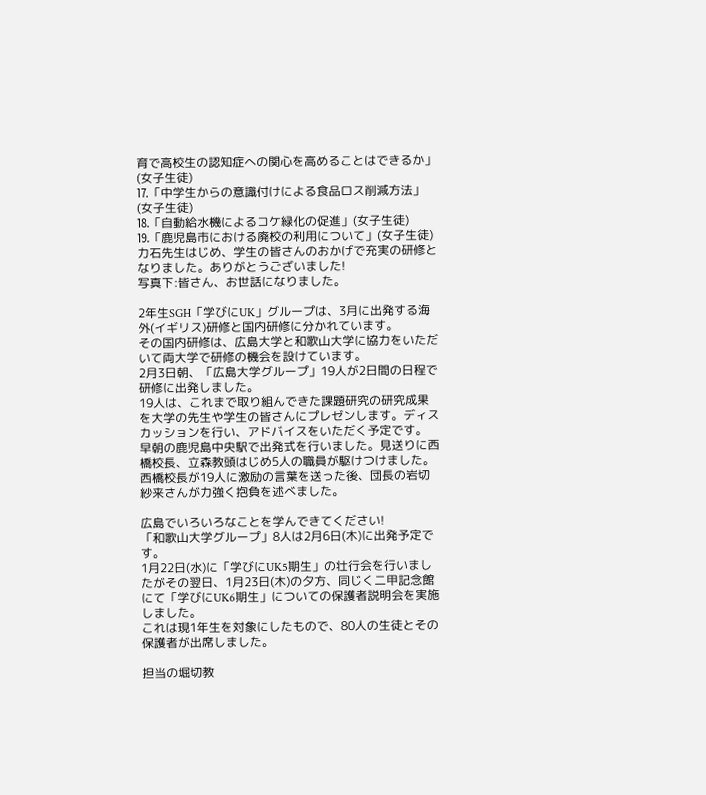育で高校生の認知症への関心を高めることはできるか」(女子生徒)
⒘「中学生からの意識付けによる食品ロス削減方法」(女子生徒)
⒙「自動給水機によるコケ緑化の促進」(女子生徒)
⒚「鹿児島市における廃校の利用について」(女子生徒)
力石先生はじめ、学生の皆さんのおかげで充実の研修となりました。ありがとうございました!
写真下:皆さん、お世話になりました。

2年生SGH「学びにUK」グループは、3月に出発する海外(イギリス)研修と国内研修に分かれています。
その国内研修は、広島大学と和歌山大学に協力をいただいて両大学で研修の機会を設けています。
2月3日朝、「広島大学グループ」19人が2日間の日程で研修に出発しました。
19人は、これまで取り組んできた課題研究の研究成果を大学の先生や学生の皆さんにプレゼンします。ディスカッションを行い、アドバイスをいただく予定です。
早朝の鹿児島中央駅で出発式を行いました。見送りに西橋校長、立森教頭はじめ5人の職員が駆けつけました。西橋校長が19人に激励の言葉を送った後、団長の岩切紗来さんが力強く抱負を述べました。

広島でいろいろなことを学んできてください!
「和歌山大学グループ」8人は2月6日(木)に出発予定です。
1月22日(水)に「学びにUK5期生」の壮行会を行いましたがその翌日、1月23日(木)の夕方、同じく二甲記念館にて「学びにUK6期生」についての保護者説明会を実施しました。
これは現1年生を対象にしたもので、80人の生徒とその保護者が出席しました。

担当の堀切教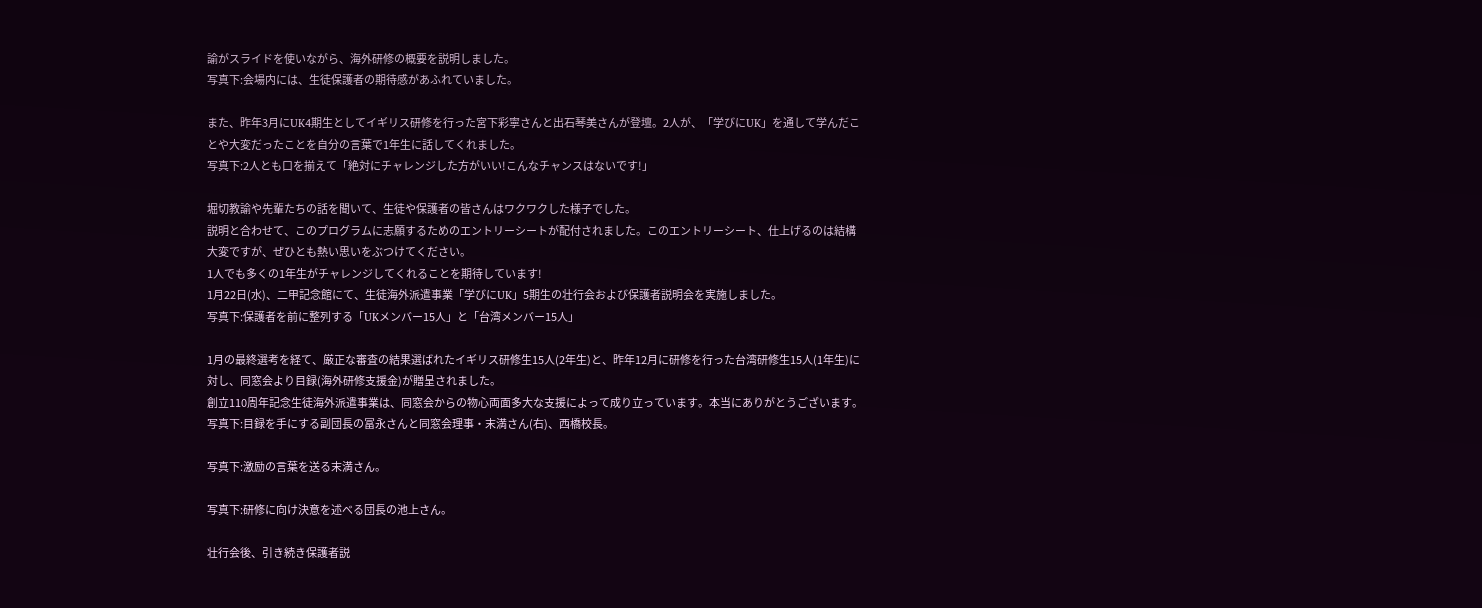諭がスライドを使いながら、海外研修の概要を説明しました。
写真下:会場内には、生徒保護者の期待感があふれていました。

また、昨年3月にUK4期生としてイギリス研修を行った宮下彩寧さんと出石琴美さんが登壇。2人が、「学びにUK」を通して学んだことや大変だったことを自分の言葉で1年生に話してくれました。
写真下:2人とも口を揃えて「絶対にチャレンジした方がいい!こんなチャンスはないです!」

堀切教諭や先輩たちの話を聞いて、生徒や保護者の皆さんはワクワクした様子でした。
説明と合わせて、このプログラムに志願するためのエントリーシートが配付されました。このエントリーシート、仕上げるのは結構大変ですが、ぜひとも熱い思いをぶつけてください。
1人でも多くの1年生がチャレンジしてくれることを期待しています!
1月22日(水)、二甲記念館にて、生徒海外派遣事業「学びにUK」5期生の壮行会および保護者説明会を実施しました。
写真下:保護者を前に整列する「UKメンバー15人」と「台湾メンバー15人」

1月の最終選考を経て、厳正な審査の結果選ばれたイギリス研修生15人(2年生)と、昨年12月に研修を行った台湾研修生15人(1年生)に対し、同窓会より目録(海外研修支援金)が贈呈されました。
創立110周年記念生徒海外派遣事業は、同窓会からの物心両面多大な支援によって成り立っています。本当にありがとうございます。
写真下:目録を手にする副団長の冨永さんと同窓会理事・末満さん(右)、西橋校長。

写真下:激励の言葉を送る末満さん。

写真下:研修に向け決意を述べる団長の池上さん。

壮行会後、引き続き保護者説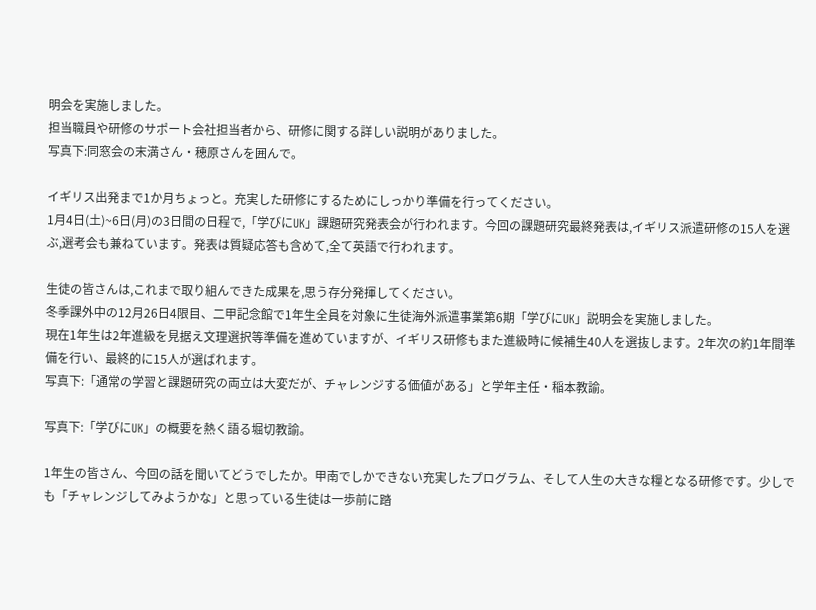明会を実施しました。
担当職員や研修のサポート会社担当者から、研修に関する詳しい説明がありました。
写真下:同窓会の末満さん・穂原さんを囲んで。

イギリス出発まで1か月ちょっと。充実した研修にするためにしっかり準備を行ってください。
1月4日(土)~6日(月)の3日間の日程で,「学びにUK」課題研究発表会が行われます。今回の課題研究最終発表は,イギリス派遣研修の15人を選ぶ,選考会も兼ねています。発表は質疑応答も含めて,全て英語で行われます。

生徒の皆さんは,これまで取り組んできた成果を,思う存分発揮してください。
冬季課外中の12月26日4限目、二甲記念館で1年生全員を対象に生徒海外派遣事業第6期「学びにUK」説明会を実施しました。
現在1年生は2年進級を見据え文理選択等準備を進めていますが、イギリス研修もまた進級時に候補生40人を選抜します。2年次の約1年間準備を行い、最終的に15人が選ばれます。
写真下:「通常の学習と課題研究の両立は大変だが、チャレンジする価値がある」と学年主任・稲本教諭。

写真下:「学びにUK」の概要を熱く語る堀切教諭。

1年生の皆さん、今回の話を聞いてどうでしたか。甲南でしかできない充実したプログラム、そして人生の大きな糧となる研修です。少しでも「チャレンジしてみようかな」と思っている生徒は一歩前に踏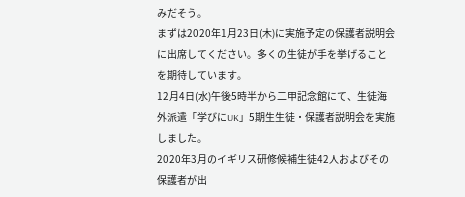みだそう。
まずは2020年1月23日(木)に実施予定の保護者説明会に出席してください。多くの生徒が手を挙げることを期待しています。
12月4日(水)午後5時半から二甲記念館にて、生徒海外派遣「学びにUK」5期生生徒・保護者説明会を実施しました。
2020年3月のイギリス研修候補生徒42人およびその保護者が出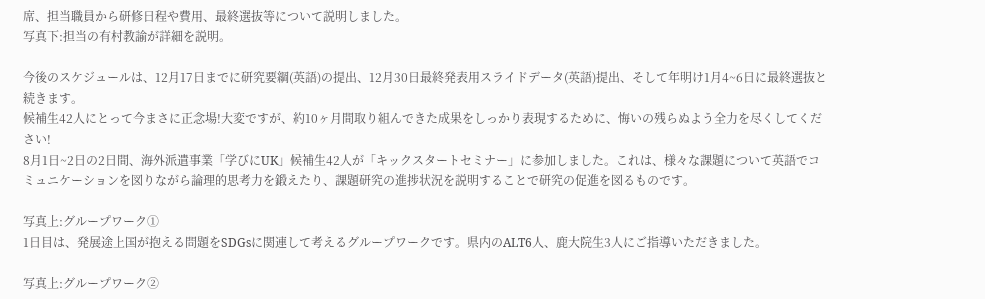席、担当職員から研修日程や費用、最終選抜等について説明しました。
写真下:担当の有村教諭が詳細を説明。

今後のスケジュールは、12月17日までに研究要綱(英語)の提出、12月30日最終発表用スライドデータ(英語)提出、そして年明け1月4~6日に最終選抜と続きます。
候補生42人にとって今まさに正念場!大変ですが、約10ヶ月間取り組んできた成果をしっかり表現するために、悔いの残らぬよう全力を尽くしてください!
8月1日~2日の2日間、海外派遣事業「学びにUK」候補生42人が「キックスタートセミナー」に参加しました。これは、様々な課題について英語でコミュニケーションを図りながら論理的思考力を鍛えたり、課題研究の進捗状況を説明することで研究の促進を図るものです。

写真上:グループワーク①
1日目は、発展途上国が抱える問題をSDGsに関連して考えるグループワークです。県内のALT6人、鹿大院生3人にご指導いただきました。

写真上:グループワーク②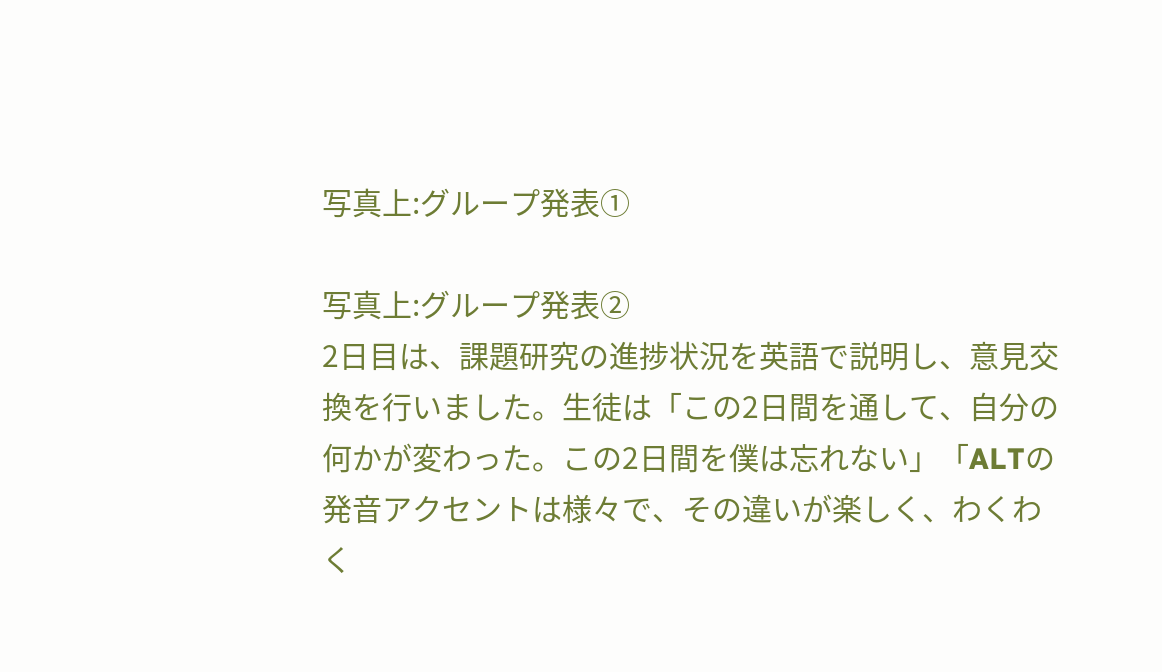写真上:グループ発表①

写真上:グループ発表②
2日目は、課題研究の進捗状況を英語で説明し、意見交換を行いました。生徒は「この2日間を通して、自分の何かが変わった。この2日間を僕は忘れない」「ALTの発音アクセントは様々で、その違いが楽しく、わくわく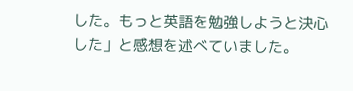した。もっと英語を勉強しようと決心した」と感想を述べていました。